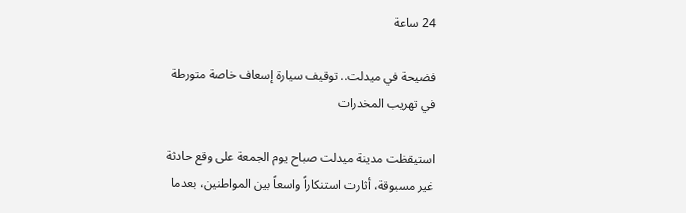24 ساعة

فضيحة في ميدلت.. توقيف سيارة إسعاف خاصة متورطة في تهريب المخدرات

استيقظت مدينة ميدلت صباح يوم الجمعة على وقع حادثة غير مسبوقة، أثارت استنكاراً واسعاً بين المواطنين، بعدما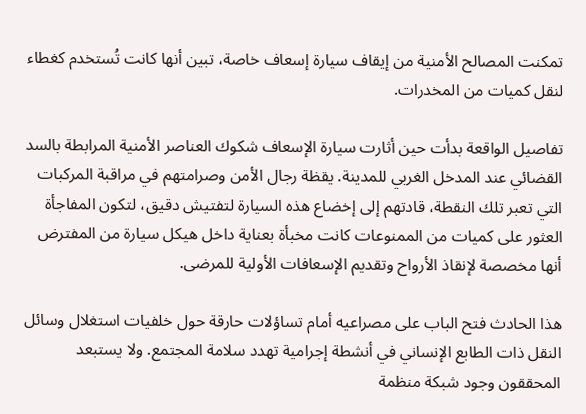تمكنت المصالح الأمنية من إيقاف سيارة إسعاف خاصة، تبين أنها كانت تُستخدم كغطاء لنقل كميات من المخدرات.

تفاصيل الواقعة بدأت حين أثارت سيارة الإسعاف شكوك العناصر الأمنية المرابطة بالسد القضائي عند المدخل الغربي للمدينة. يقظة رجال الأمن وصرامتهم في مراقبة المركبات التي تعبر تلك النقطة، قادتهم إلى إخضاع هذه السيارة لتفتيش دقيق، لتكون المفاجأة العثور على كميات من الممنوعات كانت مخبأة بعناية داخل هيكل سيارة من المفترض أنها مخصصة لإنقاذ الأرواح وتقديم الإسعافات الأولية للمرضى.

هذا الحادث فتح الباب على مصراعيه أمام تساؤلات حارقة حول خلفيات استغلال وسائل النقل ذات الطابع الإنساني في أنشطة إجرامية تهدد سلامة المجتمع. ولا يستبعد المحققون وجود شبكة منظمة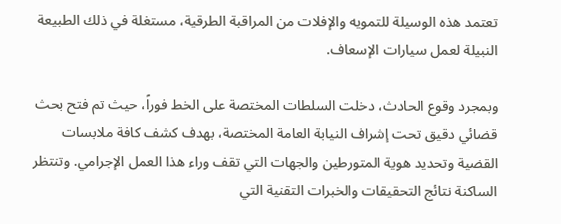تعتمد هذه الوسيلة للتمويه والإفلات من المراقبة الطرقية، مستغلة في ذلك الطبيعة النبيلة لعمل سيارات الإسعاف.

وبمجرد وقوع الحادث، دخلت السلطات المختصة على الخط فوراً، حيث تم فتح بحث قضائي دقيق تحت إشراف النيابة العامة المختصة، بهدف كشف كافة ملابسات القضية وتحديد هوية المتورطين والجهات التي تقف وراء هذا العمل الإجرامي. وتنتظر الساكنة نتائج التحقيقات والخبرات التقنية التي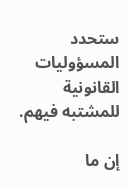ستحدد المسؤوليات القانونية للمشتبه فيهم.

إن ما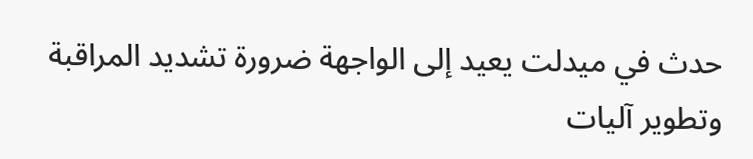حدث في ميدلت يعيد إلى الواجهة ضرورة تشديد المراقبة وتطوير آليات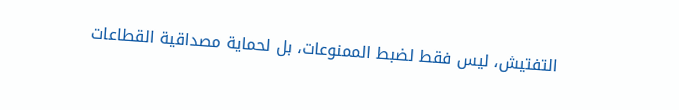التفتيش، ليس فقط لضبط الممنوعات، بل لحماية مصداقية القطاعات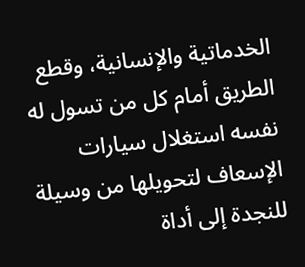الخدماتية والإنسانية، وقطع الطريق أمام كل من تسول له نفسه استغلال سيارات الإسعاف لتحويلها من وسيلة للنجدة إلى أداة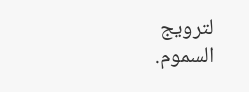لترويج السموم.